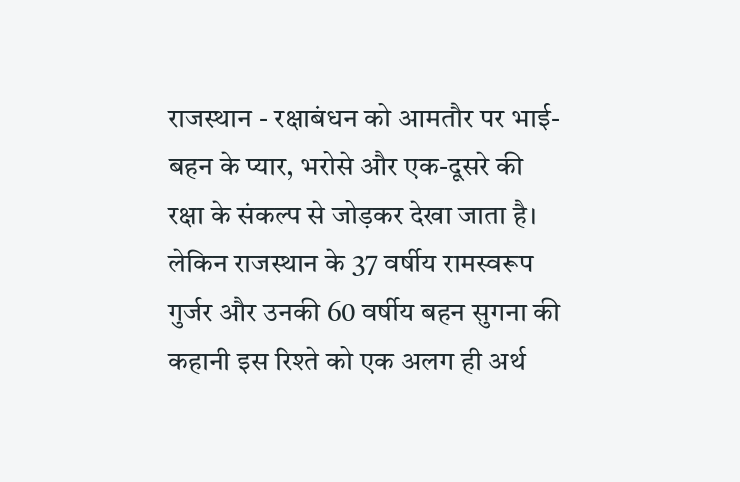राजस्थान - रक्षाबंधन को आमतौर पर भाई-बहन के प्यार, भरोसे और एक-दूसरे की रक्षा के संकल्प से जोड़कर देखा जाता है। लेकिन राजस्थान के 37 वर्षीय रामस्वरूप गुर्जर और उनकी 60 वर्षीय बहन सुगना की कहानी इस रिश्ते को एक अलग ही अर्थ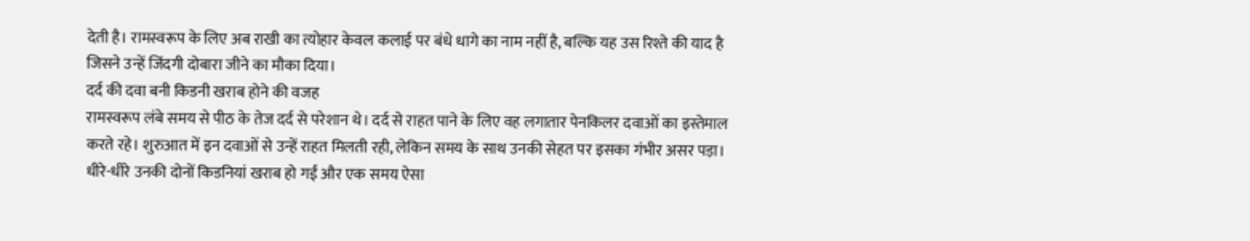देती है। रामस्वरूप के लिए अब राखी का त्योहार केवल कलाई पर बंधे धागे का नाम नहीं है, बल्कि यह उस रिश्ते की याद है जिसने उन्हें जिंदगी दोबारा जीने का मौका दिया।
दर्द की दवा बनी किडनी खराब होने की वजह
रामस्वरूप लंबे समय से पीठ के तेज दर्द से परेशान थे। दर्द से राहत पाने के लिए वह लगातार पेनकिलर दवाओं का इस्तेमाल करते रहे। शुरुआत में इन दवाओं से उन्हें राहत मिलती रही, लेकिन समय के साथ उनकी सेहत पर इसका गंभीर असर पड़ा। धीरे-धीरे उनकी दोनों किडनियां खराब हो गईं और एक समय ऐसा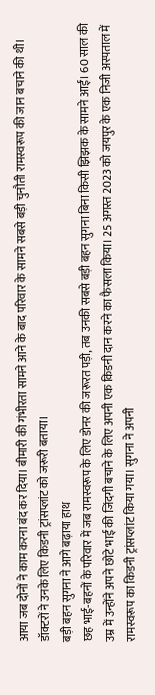आया जब दोनों ने काम करना बंद कर दिया। बीमारी की गंभीरता सामने आने के बाद परिवार के सामने सबसे बड़ी चुनौती रामस्वरूप की जान बचाने की थी। डॉक्टरों ने उनके लिए किडनी ट्रांसप्लांट को जरूरी बताया।
बड़ी बहन सुगना ने आगे बढ़ाया हाथ
छह भाई-बहनों के परिवार में जब रामस्वरूप के लिए डोनर की जरूरत पड़ी, तब उनकी सबसे बड़ी बहन सुगना बिना किसी झिझक के सामने आईं। 60 साल की उम्र में उन्होंने अपने छोटे भाई की जिंदगी बचाने के लिए अपनी एक किडनी दान करने का फैसला किया। 25 अगस्त 2023 को जयपुर के एक निजी अस्पताल में रामस्वरूप का किडनी ट्रांसप्लांट किया गया। सुगना ने अपनी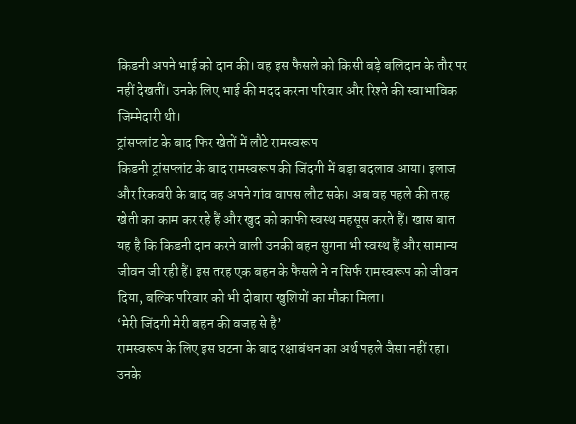किडनी अपने भाई को दान की। वह इस फैसले को किसी बड़े बलिदान के तौर पर नहीं देखतीं। उनके लिए भाई की मदद करना परिवार और रिश्ते की स्वाभाविक जिम्मेदारी थी।
ट्रांसप्लांट के बाद फिर खेतों में लौटे रामस्वरूप
किडनी ट्रांसप्लांट के बाद रामस्वरूप की जिंदगी में बड़ा बदलाव आया। इलाज और रिकवरी के बाद वह अपने गांव वापस लौट सके। अब वह पहले की तरह खेती का काम कर रहे हैं और खुद को काफी स्वस्थ महसूस करते हैं। खास बात यह है कि किडनी दान करने वाली उनकी बहन सुगना भी स्वस्थ हैं और सामान्य जीवन जी रही हैं। इस तरह एक बहन के फैसले ने न सिर्फ रामस्वरूप को जीवन दिया, बल्कि परिवार को भी दोबारा खुशियों का मौका मिला।
‘मेरी जिंदगी मेरी बहन की वजह से है’
रामस्वरूप के लिए इस घटना के बाद रक्षाबंधन का अर्थ पहले जैसा नहीं रहा। उनके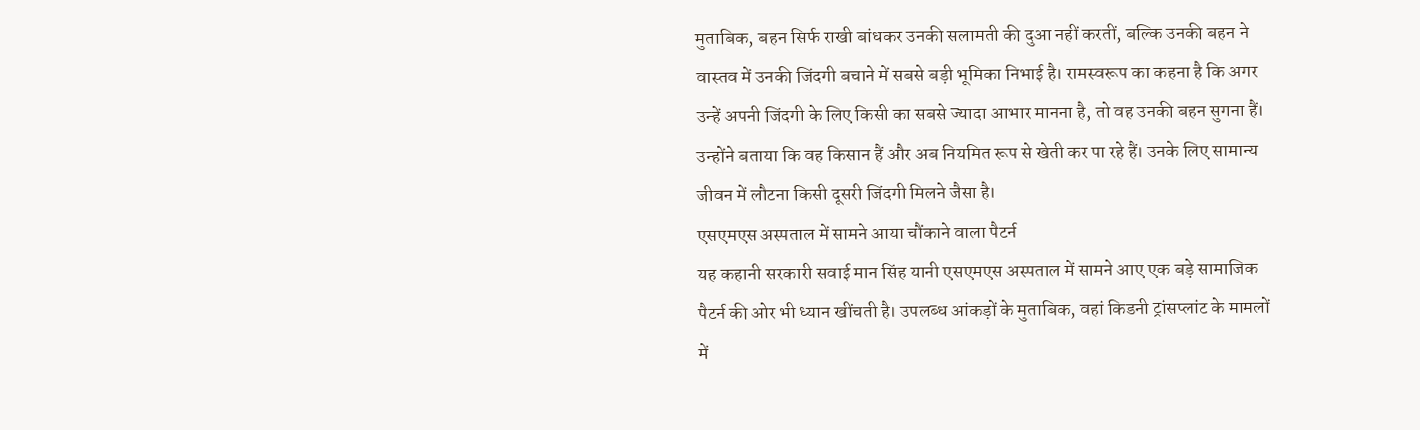मुताबिक, बहन सिर्फ राखी बांधकर उनकी सलामती की दुआ नहीं करतीं, बल्कि उनकी बहन ने वास्तव में उनकी जिंदगी बचाने में सबसे बड़ी भूमिका निभाई है। रामस्वरूप का कहना है कि अगर उन्हें अपनी जिंदगी के लिए किसी का सबसे ज्यादा आभार मानना है, तो वह उनकी बहन सुगना हैं। उन्होंने बताया कि वह किसान हैं और अब नियमित रूप से खेती कर पा रहे हैं। उनके लिए सामान्य जीवन में लौटना किसी दूसरी जिंदगी मिलने जैसा है।
एसएमएस अस्पताल में सामने आया चौंकाने वाला पैटर्न
यह कहानी सरकारी सवाई मान सिंह यानी एसएमएस अस्पताल में सामने आए एक बड़े सामाजिक पैटर्न की ओर भी ध्यान खींचती है। उपलब्ध आंकड़ों के मुताबिक, वहां किडनी ट्रांसप्लांट के मामलों में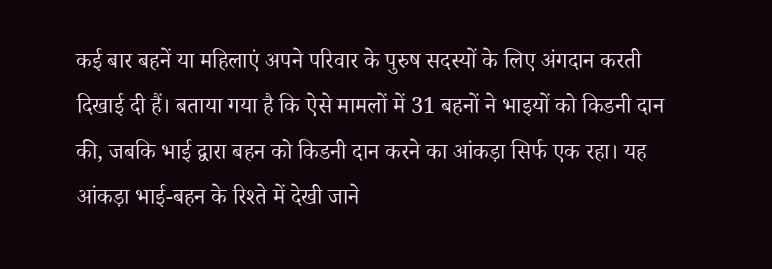कई बार बहनें या महिलाएं अपने परिवार के पुरुष सदस्यों के लिए अंगदान करती दिखाई दी हैं। बताया गया है कि ऐसे मामलों में 31 बहनों ने भाइयों को किडनी दान की, जबकि भाई द्वारा बहन को किडनी दान करने का आंकड़ा सिर्फ एक रहा। यह आंकड़ा भाई-बहन के रिश्ते में देखी जाने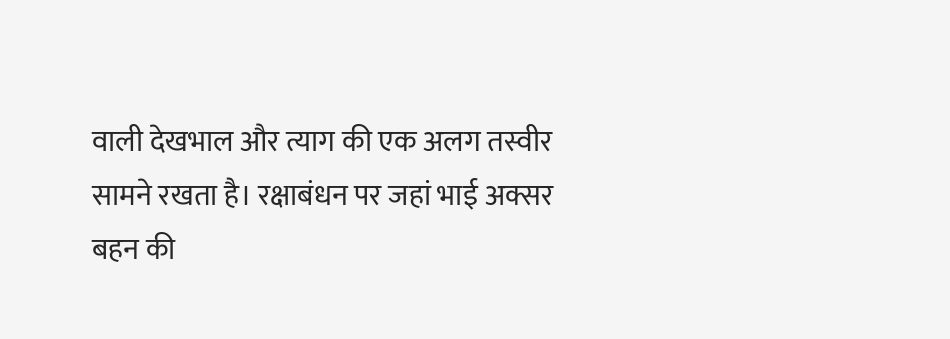वाली देखभाल और त्याग की एक अलग तस्वीर सामने रखता है। रक्षाबंधन पर जहां भाई अक्सर बहन की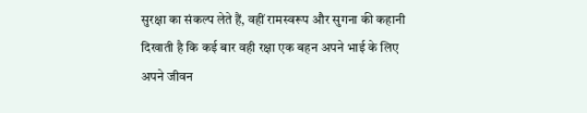सुरक्षा का संकल्प लेते हैं, वहीं रामस्वरूप और सुगना की कहानी दिखाती है कि कई बार वही रक्षा एक बहन अपने भाई के लिए अपने जीवन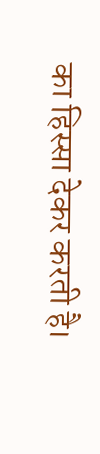का हिस्सा देकर करती है।